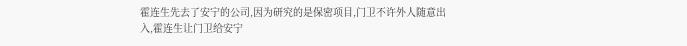霍连生先去了安宁的公司,因为研究的是保密项目,门卫不许外人随意出入,霍连生让门卫给安宁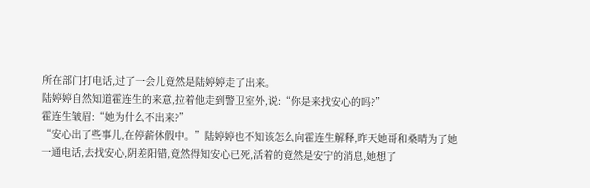所在部门打电话,过了一会儿竟然是陆婷婷走了出来。
陆婷婷自然知道霍连生的来意,拉着他走到警卫室外,说:“你是来找安心的吗?”
霍连生皱眉:“她为什么不出来?”
“安心出了些事儿,在停薪休假中。”陆婷婷也不知该怎么向霍连生解释,昨天她哥和桑晴为了她一通电话,去找安心,阴差阳错,竟然得知安心已死,活着的竟然是安宁的消息,她想了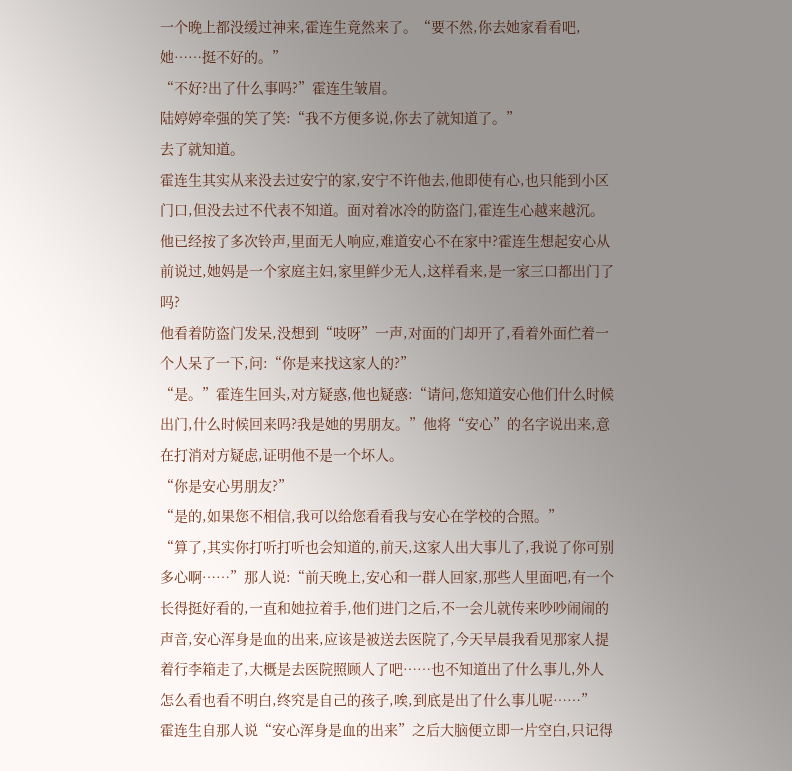一个晚上都没缓过神来,霍连生竟然来了。“要不然,你去她家看看吧,她……挺不好的。”
“不好?出了什么事吗?”霍连生皱眉。
陆婷婷牵强的笑了笑:“我不方便多说,你去了就知道了。”
去了就知道。
霍连生其实从来没去过安宁的家,安宁不许他去,他即使有心,也只能到小区门口,但没去过不代表不知道。面对着冰冷的防盗门,霍连生心越来越沉。他已经按了多次铃声,里面无人响应,难道安心不在家中?霍连生想起安心从前说过,她妈是一个家庭主妇,家里鲜少无人,这样看来,是一家三口都出门了吗?
他看着防盗门发呆,没想到“吱呀”一声,对面的门却开了,看着外面伫着一个人呆了一下,问:“你是来找这家人的?”
“是。”霍连生回头,对方疑惑,他也疑惑:“请问,您知道安心他们什么时候出门,什么时候回来吗?我是她的男朋友。”他将“安心”的名字说出来,意在打消对方疑虑,证明他不是一个坏人。
“你是安心男朋友?”
“是的,如果您不相信,我可以给您看看我与安心在学校的合照。”
“算了,其实你打听打听也会知道的,前天,这家人出大事儿了,我说了你可别多心啊……”那人说:“前天晚上,安心和一群人回家,那些人里面吧,有一个长得挺好看的,一直和她拉着手,他们进门之后,不一会儿就传来吵吵闹闹的声音,安心浑身是血的出来,应该是被送去医院了,今天早晨我看见那家人提着行李箱走了,大概是去医院照顾人了吧……也不知道出了什么事儿,外人怎么看也看不明白,终究是自己的孩子,唉,到底是出了什么事儿呢……”
霍连生自那人说“安心浑身是血的出来”之后大脑便立即一片空白,只记得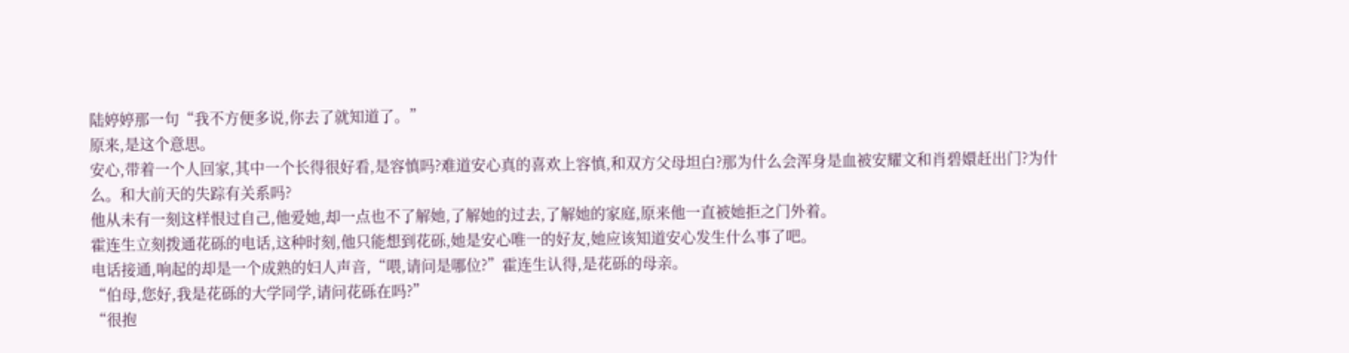陆婷婷那一句“我不方便多说,你去了就知道了。”
原来,是这个意思。
安心,带着一个人回家,其中一个长得很好看,是容慎吗?难道安心真的喜欢上容慎,和双方父母坦白?那为什么会浑身是血被安耀文和肖碧嬛赶出门?为什么。和大前天的失踪有关系吗?
他从未有一刻这样恨过自己,他爱她,却一点也不了解她,了解她的过去,了解她的家庭,原来他一直被她拒之门外着。
霍连生立刻拨通花砾的电话,这种时刻,他只能想到花砾,她是安心唯一的好友,她应该知道安心发生什么事了吧。
电话接通,响起的却是一个成熟的妇人声音,“喂,请问是哪位?”霍连生认得,是花砾的母亲。
“伯母,您好,我是花砾的大学同学,请问花砾在吗?”
“很抱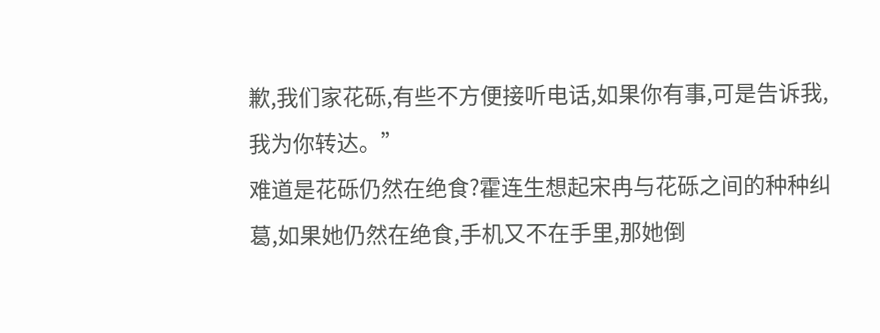歉,我们家花砾,有些不方便接听电话,如果你有事,可是告诉我,我为你转达。”
难道是花砾仍然在绝食?霍连生想起宋冉与花砾之间的种种纠葛,如果她仍然在绝食,手机又不在手里,那她倒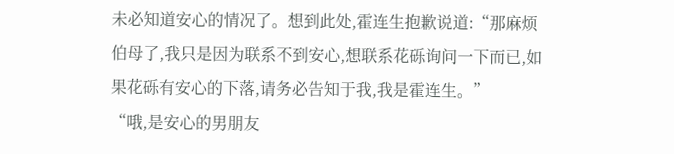未必知道安心的情况了。想到此处,霍连生抱歉说道:“那麻烦伯母了,我只是因为联系不到安心,想联系花砾询问一下而已,如果花砾有安心的下落,请务必告知于我,我是霍连生。”
“哦,是安心的男朋友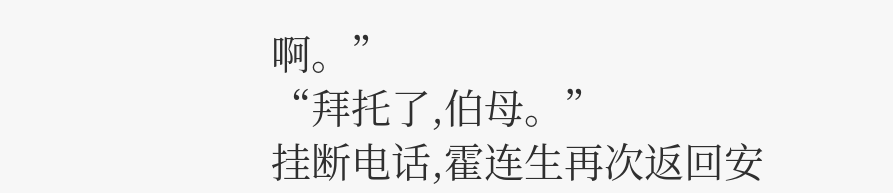啊。”
“拜托了,伯母。”
挂断电话,霍连生再次返回安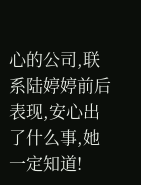心的公司,联系陆婷婷前后表现,安心出了什么事,她一定知道!